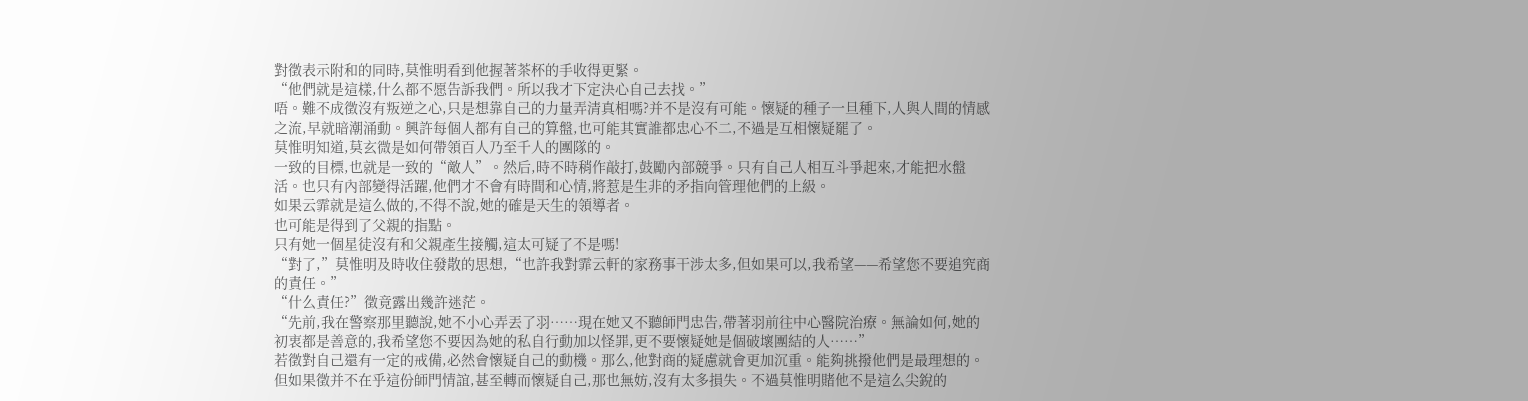對徵表示附和的同時,莫惟明看到他握著茶杯的手收得更緊。
“他們就是這樣,什么都不愿告訴我們。所以我才下定決心自己去找。”
唔。難不成徵沒有叛逆之心,只是想靠自己的力量弄清真相嗎?并不是沒有可能。懷疑的種子一旦種下,人與人間的情感之流,早就暗潮涌動。興許每個人都有自己的算盤,也可能其實誰都忠心不二,不過是互相懷疑罷了。
莫惟明知道,莫玄微是如何帶領百人乃至千人的團隊的。
一致的目標,也就是一致的“敵人”。然后,時不時稍作敲打,鼓勵內部競爭。只有自己人相互斗爭起來,才能把水盤活。也只有內部變得活躍,他們才不會有時間和心情,將惹是生非的矛指向管理他們的上級。
如果云霏就是這么做的,不得不說,她的確是天生的領導者。
也可能是得到了父親的指點。
只有她一個星徒沒有和父親產生接觸,這太可疑了不是嗎!
“對了,”莫惟明及時收住發散的思想,“也許我對霏云軒的家務事干涉太多,但如果可以,我希望——希望您不要追究商的責任。”
“什么責任?”徵竟露出幾許迷茫。
“先前,我在警察那里聽說,她不小心弄丟了羽……現在她又不聽師門忠告,帶著羽前往中心醫院治療。無論如何,她的初衷都是善意的,我希望您不要因為她的私自行動加以怪罪,更不要懷疑她是個破壞團結的人……”
若徵對自己還有一定的戒備,必然會懷疑自己的動機。那么,他對商的疑慮就會更加沉重。能夠挑撥他們是最理想的。但如果徵并不在乎這份師門情誼,甚至轉而懷疑自己,那也無妨,沒有太多損失。不過莫惟明賭他不是這么尖銳的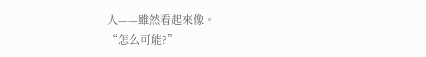人——雖然看起來像。
“怎么可能?”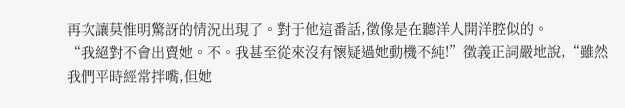再次讓莫惟明驚訝的情況出現了。對于他這番話,徵像是在聽洋人開洋腔似的。
“我絕對不會出賣她。不。我甚至從來沒有懷疑過她動機不純!”徵義正詞嚴地說,“雖然我們平時經常拌嘴,但她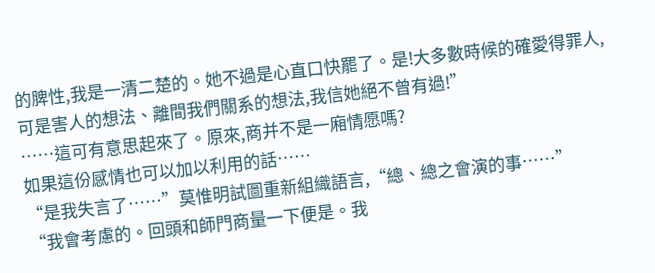的脾性,我是一清二楚的。她不過是心直口快罷了。是!大多數時候的確愛得罪人,可是害人的想法、離間我們關系的想法,我信她絕不曾有過!”
……這可有意思起來了。原來,商并不是一廂情愿嗎?
如果這份感情也可以加以利用的話……
“是我失言了……”莫惟明試圖重新組織語言,“總、總之會演的事……”
“我會考慮的。回頭和師門商量一下便是。我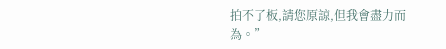拍不了板,請您原諒,但我會盡力而為。”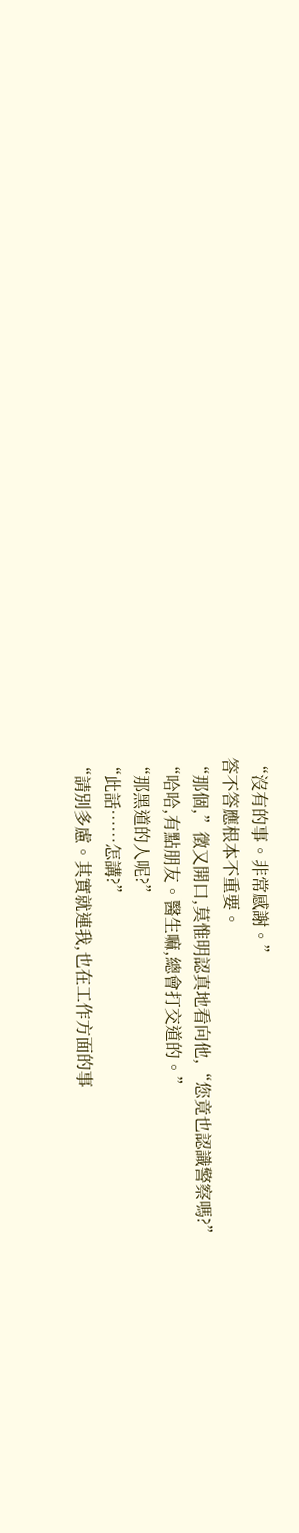“沒有的事。非常感謝。”
答不答應根本不重要。
“那個,”徵又開口,莫惟明認真地看向他,“您竟也認識警察嗎?”
“哈哈,有點朋友。醫生嘛,總會打交道的。”
“那黑道的人呢?”
“此話……怎講?”
“請別多慮。其實就連我,也在工作方面的事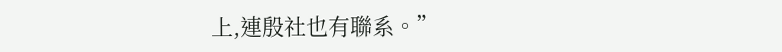上,連殷社也有聯系。”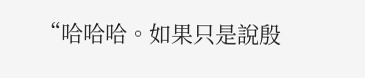“哈哈哈。如果只是說殷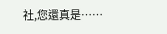社,您還真是……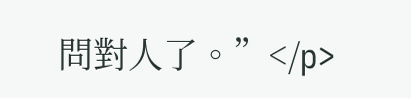問對人了。”</p>